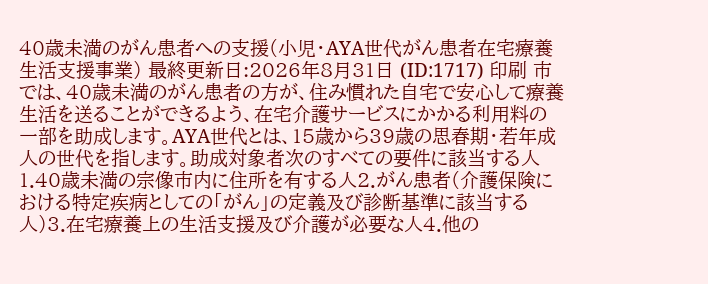40歳未満のがん患者への支援(小児・AYA世代がん患者在宅療養生活支援事業) 最終更新日:2026年8月31日 (ID:1717) 印刷 市では、40歳未満のがん患者の方が、住み慣れた自宅で安心して療養生活を送ることができるよう、在宅介護サービスにかかる利用料の一部を助成します。AYA世代とは、15歳から39歳の思春期・若年成人の世代を指します。助成対象者次のすべての要件に該当する人1.40歳未満の宗像市内に住所を有する人2.がん患者(介護保険における特定疾病としての「がん」の定義及び診断基準に該当する人)3.在宅療養上の生活支援及び介護が必要な人4.他の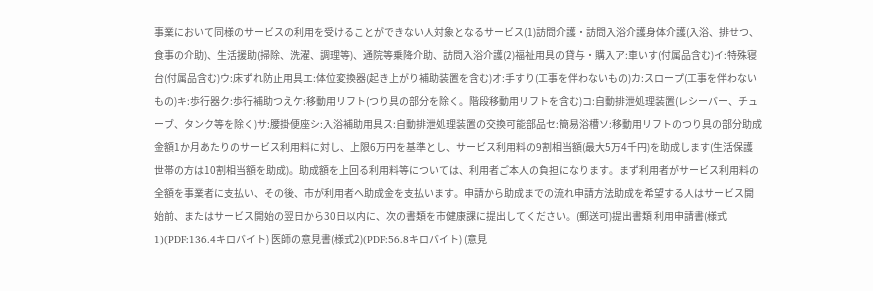事業において同様のサービスの利用を受けることができない人対象となるサービス(1)訪問介護・訪問入浴介護身体介護(入浴、排せつ、食事の介助)、生活援助(掃除、洗濯、調理等)、通院等乗降介助、訪問入浴介護(2)福祉用具の貸与・購入ア:車いす(付属品含む)イ:特殊寝台(付属品含む)ウ:床ずれ防止用具エ:体位変換器(起き上がり補助装置を含む)オ:手すり(工事を伴わないもの)カ:スロープ(工事を伴わないもの)キ:歩行器ク:歩行補助つえケ:移動用リフト(つり具の部分を除く。階段移動用リフトを含む)コ:自動排泄処理装置(レシーバー、チューブ、タンク等を除く)サ:腰掛便座シ:入浴補助用具ス:自動排泄処理装置の交換可能部品セ:簡易浴槽ソ:移動用リフトのつり具の部分助成金額1か月あたりのサービス利用料に対し、上限6万円を基準とし、サービス利用料の9割相当額(最大5万4千円)を助成します(生活保護世帯の方は10割相当額を助成)。助成額を上回る利用料等については、利用者ご本人の負担になります。まず利用者がサービス利用料の全額を事業者に支払い、その後、市が利用者へ助成金を支払います。申請から助成までの流れ申請方法助成を希望する人はサービス開始前、またはサービス開始の翌日から30日以内に、次の書類を市健康課に提出してください。(郵送可)提出書類 利用申請書(様式1)(PDF:136.4キロバイト) 医師の意見書(様式2)(PDF:56.8キロバイト) (意見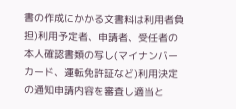書の作成にかかる文書料は利用者負担)利用予定者、申請者、受任者の本人確認書類の写し(マイナンバーカード、運転免許証など)利用決定の通知申請内容を審査し適当と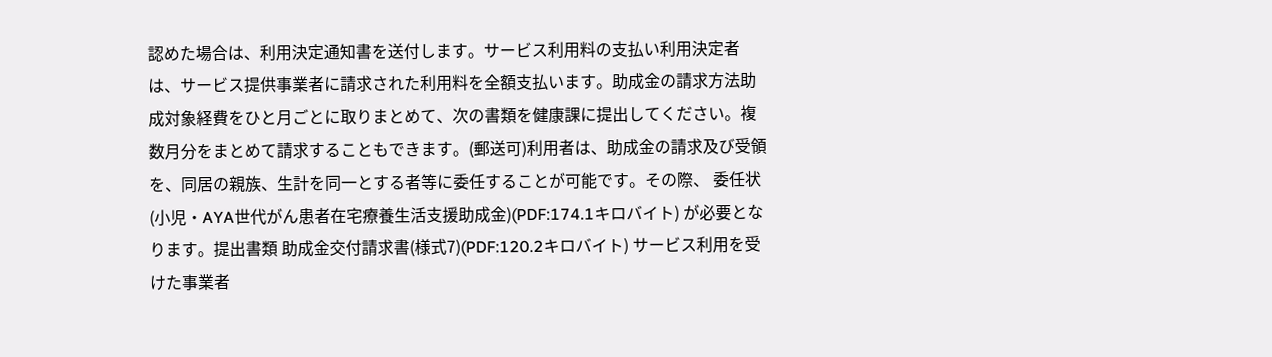認めた場合は、利用決定通知書を送付します。サービス利用料の支払い利用決定者は、サービス提供事業者に請求された利用料を全額支払います。助成金の請求方法助成対象経費をひと月ごとに取りまとめて、次の書類を健康課に提出してください。複数月分をまとめて請求することもできます。(郵送可)利用者は、助成金の請求及び受領を、同居の親族、生計を同一とする者等に委任することが可能です。その際、 委任状(小児・AYA世代がん患者在宅療養生活支援助成金)(PDF:174.1キロバイト) が必要となります。提出書類 助成金交付請求書(様式7)(PDF:120.2キロバイト) サービス利用を受けた事業者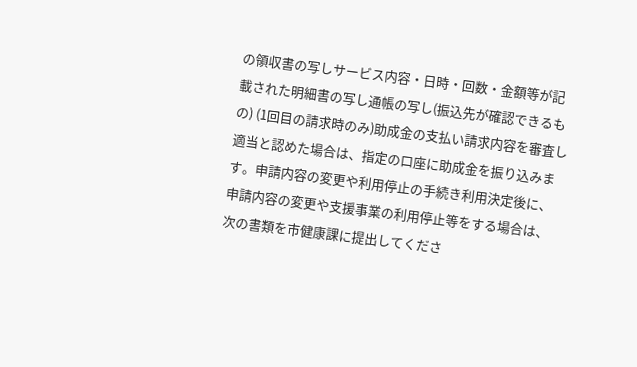の領収書の写しサービス内容・日時・回数・金額等が記載された明細書の写し通帳の写し(振込先が確認できるもの) (1回目の請求時のみ)助成金の支払い請求内容を審査し適当と認めた場合は、指定の口座に助成金を振り込みます。申請内容の変更や利用停止の手続き利用決定後に、申請内容の変更や支援事業の利用停止等をする場合は、次の書類を市健康課に提出してくださ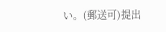い。(郵送可)提出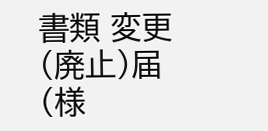書類 変更(廃止)届(様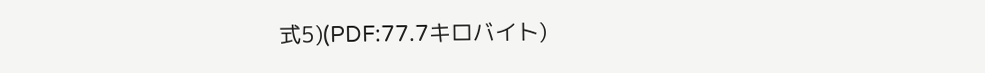式5)(PDF:77.7キロバイト)